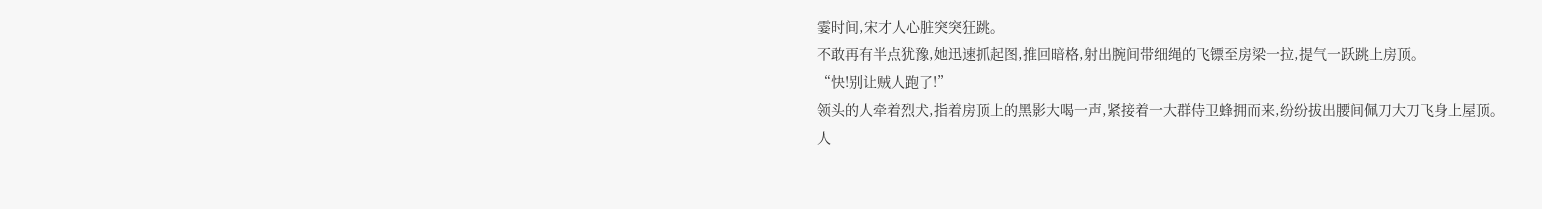霎时间,宋才人心脏突突狂跳。
不敢再有半点犹豫,她迅速抓起图,推回暗格,射出腕间带细绳的飞镖至房梁一拉,提气一跃跳上房顶。
“快!别让贼人跑了!”
领头的人牵着烈犬,指着房顶上的黑影大喝一声,紧接着一大群侍卫蜂拥而来,纷纷拔出腰间佩刀大刀飞身上屋顶。
人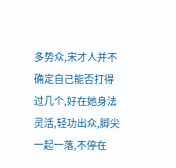多势众,宋才人并不确定自己能否打得过几个,好在她身法灵活,轻功出众,脚尖一起一落,不停在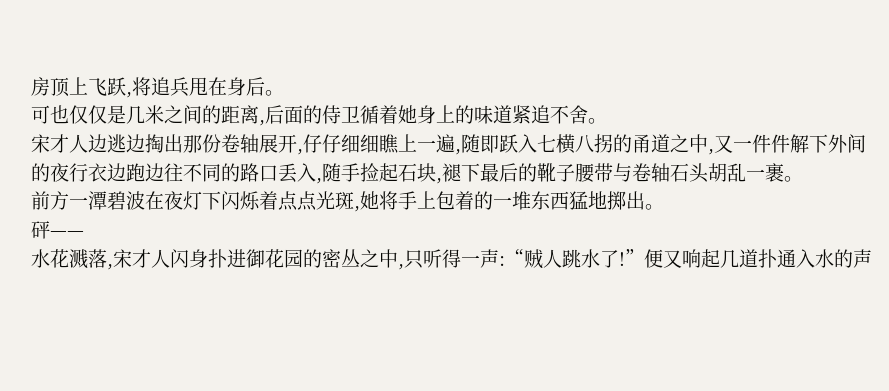房顶上飞跃,将追兵甩在身后。
可也仅仅是几米之间的距离,后面的侍卫循着她身上的味道紧追不舍。
宋才人边逃边掏出那份卷轴展开,仔仔细细瞧上一遍,随即跃入七横八拐的甬道之中,又一件件解下外间的夜行衣边跑边往不同的路口丢入,随手捡起石块,褪下最后的靴子腰带与卷轴石头胡乱一裹。
前方一潭碧波在夜灯下闪烁着点点光斑,她将手上包着的一堆东西猛地掷出。
砰——
水花溅落,宋才人闪身扑进御花园的密丛之中,只听得一声:“贼人跳水了!”便又响起几道扑通入水的声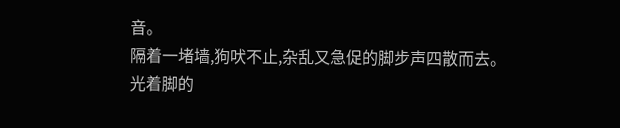音。
隔着一堵墙,狗吠不止,杂乱又急促的脚步声四散而去。
光着脚的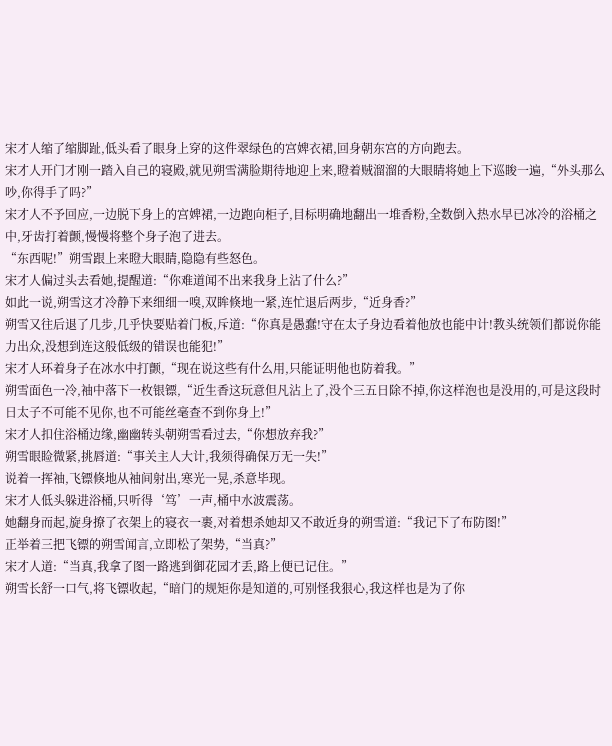宋才人缩了缩脚趾,低头看了眼身上穿的这件翠绿色的宫婢衣裙,回身朝东宫的方向跑去。
宋才人开门才刚一踏入自己的寝殿,就见朔雪满脸期待地迎上来,瞪着贼溜溜的大眼睛将她上下巡睃一遍,“外头那么吵,你得手了吗?”
宋才人不予回应,一边脱下身上的宫婢裙,一边跑向柜子,目标明确地翻出一堆香粉,全数倒入热水早已冰冷的浴桶之中,牙齿打着颤,慢慢将整个身子泡了进去。
“东西呢!”朔雪跟上来瞪大眼睛,隐隐有些怒色。
宋才人偏过头去看她,提醒道:“你难道闻不出来我身上沾了什么?”
如此一说,朔雪这才冷静下来细细一嗅,双眸倏地一紧,连忙退后两步,“近身香?”
朔雪又往后退了几步,几乎快要贴着门板,斥道:“你真是愚蠢!守在太子身边看着他放也能中计!教头统领们都说你能力出众,没想到连这般低级的错误也能犯!”
宋才人环着身子在冰水中打颤,“现在说这些有什么用,只能证明他也防着我。”
朔雪面色一冷,袖中落下一枚银镖,“近生香这玩意但凡沾上了,没个三五日除不掉,你这样泡也是没用的,可是这段时日太子不可能不见你,也不可能丝毫查不到你身上!”
宋才人扣住浴桶边缘,幽幽转头朝朔雪看过去,“你想放弃我?”
朔雪眼睑微紧,挑唇道:“事关主人大计,我须得确保万无一失!”
说着一挥袖,飞镖倏地从袖间射出,寒光一晃,杀意毕现。
宋才人低头躲进浴桶,只听得‘笃’一声,桶中水波震荡。
她翻身而起,旋身撩了衣架上的寝衣一裹,对着想杀她却又不敢近身的朔雪道:“我记下了布防图!”
正举着三把飞镖的朔雪闻言,立即松了架势,“当真?”
宋才人道:“当真,我拿了图一路逃到御花园才丢,路上便已记住。”
朔雪长舒一口气,将飞镖收起,“暗门的规矩你是知道的,可别怪我狠心,我这样也是为了你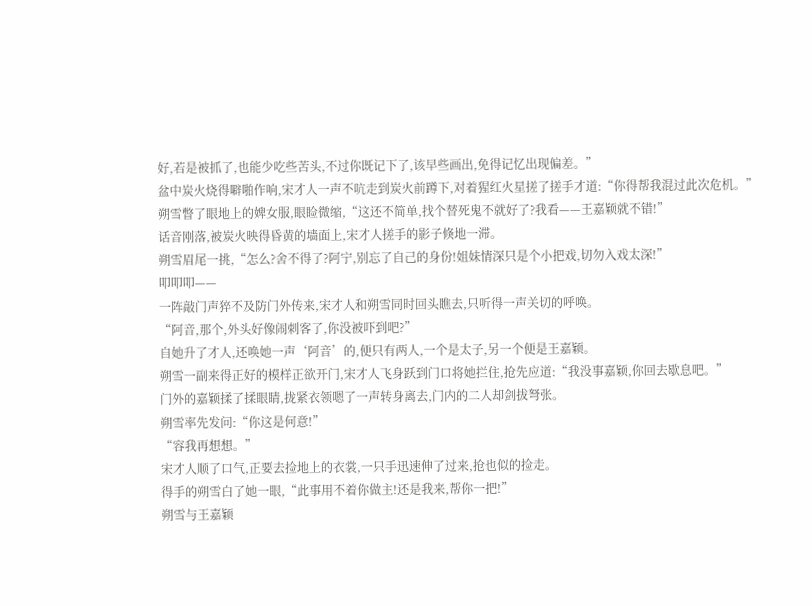好,若是被抓了,也能少吃些苦头,不过你既记下了,该早些画出,免得记忆出现偏差。”
盆中炭火烧得噼啪作响,宋才人一声不吭走到炭火前蹲下,对着猩红火星搓了搓手才道:“你得帮我混过此次危机。”
朔雪瞥了眼地上的婢女服,眼睑微缩,“这还不简单,找个替死鬼不就好了?我看——王嘉颖就不错!”
话音刚落,被炭火映得昏黄的墙面上,宋才人搓手的影子倏地一滞。
朔雪眉尾一挑,“怎么?舍不得了?阿宁,别忘了自己的身份!姐妹情深只是个小把戏,切勿入戏太深!”
叩叩叩——
一阵敲门声猝不及防门外传来,宋才人和朔雪同时回头瞧去,只听得一声关切的呼唤。
“阿音,那个,外头好像闹刺客了,你没被吓到吧?”
自她升了才人,还唤她一声‘阿音’的,便只有两人,一个是太子,另一个便是王嘉颖。
朔雪一副来得正好的模样正欲开门,宋才人飞身跃到门口将她拦住,抢先应道:“我没事嘉颖,你回去歇息吧。”
门外的嘉颖揉了揉眼睛,拢紧衣领嗯了一声转身离去,门内的二人却剑拔弩张。
朔雪率先发问:“你这是何意!”
“容我再想想。”
宋才人顺了口气,正要去捡地上的衣裳,一只手迅速伸了过来,抢也似的捡走。
得手的朔雪白了她一眼,“此事用不着你做主!还是我来,帮你一把!”
朔雪与王嘉颖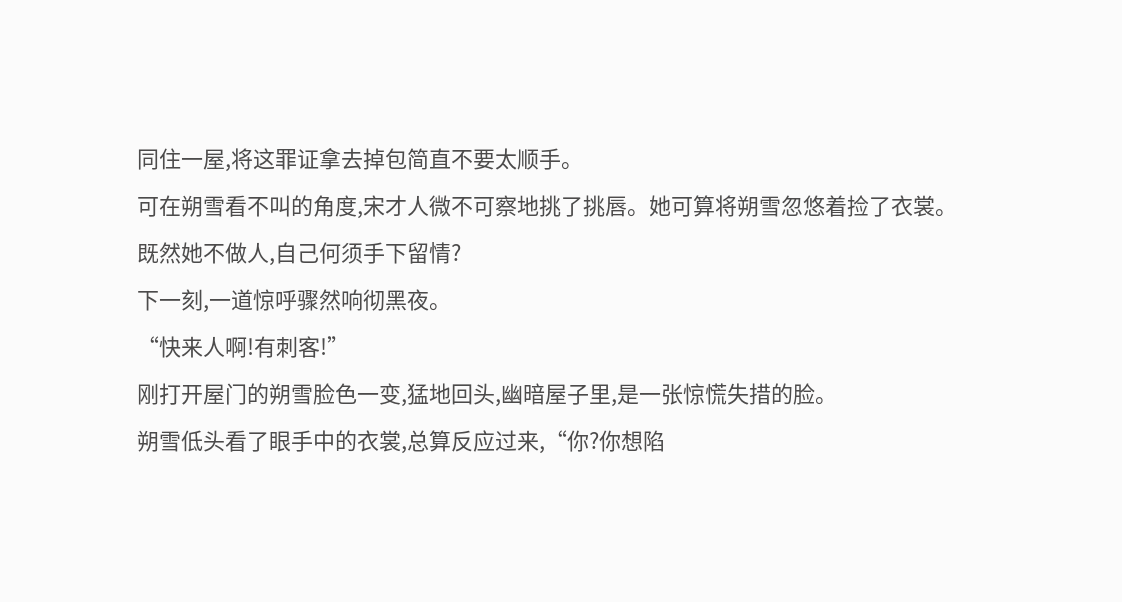同住一屋,将这罪证拿去掉包简直不要太顺手。
可在朔雪看不叫的角度,宋才人微不可察地挑了挑唇。她可算将朔雪忽悠着捡了衣裳。
既然她不做人,自己何须手下留情?
下一刻,一道惊呼骤然响彻黑夜。
“快来人啊!有刺客!”
刚打开屋门的朔雪脸色一变,猛地回头,幽暗屋子里,是一张惊慌失措的脸。
朔雪低头看了眼手中的衣裳,总算反应过来,“你?你想陷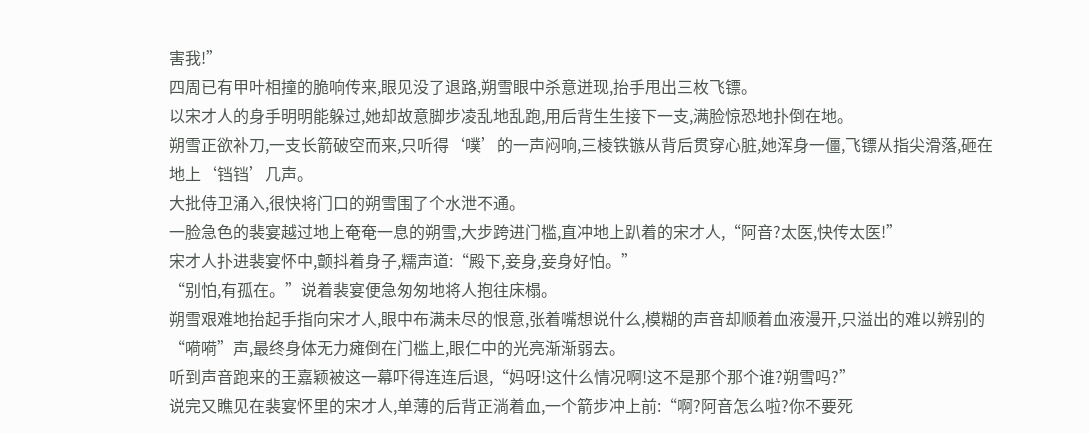害我!”
四周已有甲叶相撞的脆响传来,眼见没了退路,朔雪眼中杀意迸现,抬手甩出三枚飞镖。
以宋才人的身手明明能躲过,她却故意脚步凌乱地乱跑,用后背生生接下一支,满脸惊恐地扑倒在地。
朔雪正欲补刀,一支长箭破空而来,只听得‘噗’的一声闷响,三棱铁镞从背后贯穿心脏,她浑身一僵,飞镖从指尖滑落,砸在地上‘铛铛’几声。
大批侍卫涌入,很快将门口的朔雪围了个水泄不通。
一脸急色的裴宴越过地上奄奄一息的朔雪,大步跨进门槛,直冲地上趴着的宋才人,“阿音?太医,快传太医!”
宋才人扑进裴宴怀中,颤抖着身子,糯声道:“殿下,妾身,妾身好怕。”
“别怕,有孤在。”说着裴宴便急匆匆地将人抱往床榻。
朔雪艰难地抬起手指向宋才人,眼中布满未尽的恨意,张着嘴想说什么,模糊的声音却顺着血液漫开,只溢出的难以辨别的“嗬嗬”声,最终身体无力瘫倒在门槛上,眼仁中的光亮渐渐弱去。
听到声音跑来的王嘉颖被这一幕吓得连连后退,“妈呀!这什么情况啊!这不是那个那个谁?朔雪吗?”
说完又瞧见在裴宴怀里的宋才人,单薄的后背正淌着血,一个箭步冲上前:“啊?阿音怎么啦?你不要死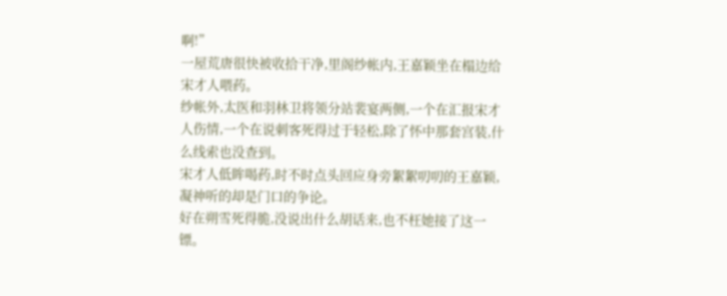啊!”
一屋荒唐很快被收拾干净,里阁纱帐内,王嘉颖坐在榻边给宋才人喂药。
纱帐外,太医和羽林卫将领分站裴宴两侧,一个在汇报宋才人伤情,一个在说刺客死得过于轻松,除了怀中那套宫装,什么线索也没查到。
宋才人低眸喝药,时不时点头回应身旁絮絮叨叨的王嘉颖,凝神听的却是门口的争论。
好在朔雪死得脆,没说出什么胡话来,也不枉她接了这一镖。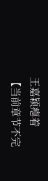王嘉颖瘪着
【当前章节不完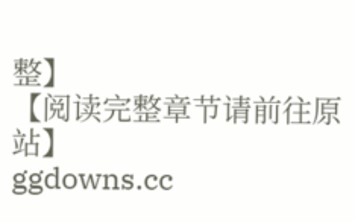整】
【阅读完整章节请前往原站】
ggdowns.cc